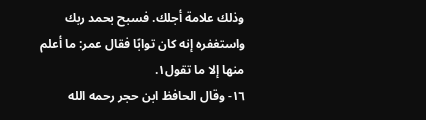وذلك علامة أجلك. فسبح بحمد ربك واستغفره إنه كان توابًا فقال عمر: ما أعلم منها إلا ما تقول١.
١٦- وقال الحافظ ابن حجر رحمه الله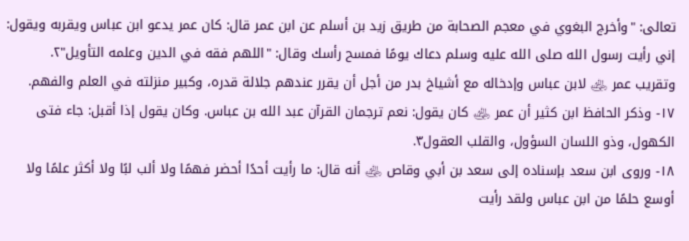تعالى: "وأخرج البغوي في معجم الصحابة من طريق زيد بن أسلم عن ابن عمر قال: كان عمر يدعو ابن عباس ويقربه ويقول: إني رأيت رسول الله صلى الله عليه وسلم دعاك يومًا فمسح رأسك وقال: "اللهم فقه في الدين وعلمه التأويل"٢.
وتقريب عمر ﵁ لابن عباس وإدخاله مع أشياخ بدر من أجل أن يقرر عندهم جلالة قدره، وكبير منزلته في العلم والفهم.
١٧- وذكر الحافظ ابن كثير أن عمر ﵁ كان يقول: نعم ترجمان القرآن عبد الله بن عباس. وكان يقول إذا أقبل: جاء فتى الكهول، وذو اللسان السؤول، والقلب العقول٣.
١٨- وروى ابن سعد بإسناده إلى سعد بن أبي وقاص ﵁ أنه قال: ما رأيت أحدًا أحضر فهمًا ولا ألب لبًا ولا أكثر علمًا ولا أوسع حلمًا من ابن عباس ولقد رأيت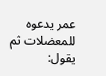عمر يدعوه للمعضلات ثم يقول: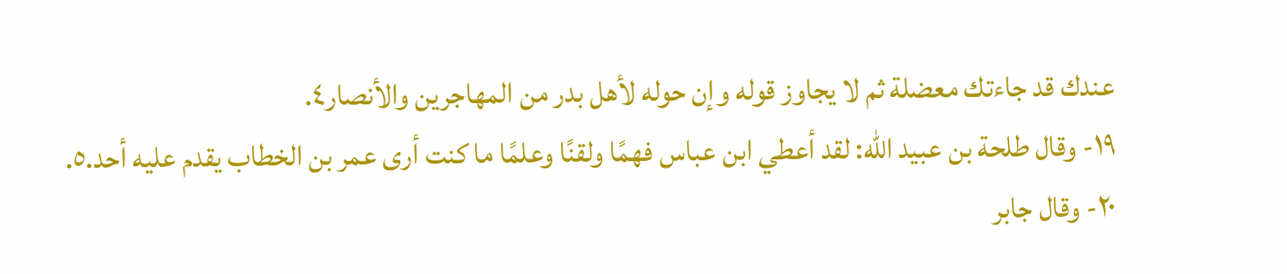عندك قد جاءتك معضلة ثم لا يجاوز قوله وإن حوله لأهل بدر من المهاجرين والأنصار٤.
١٩- وقال طلحة بن عبيد الله: لقد أعطي ابن عباس فهمًا ولقنًا وعلمًا ما كنت أرى عمر بن الخطاب يقدم عليه أحد.٥.
٢٠- وقال جابر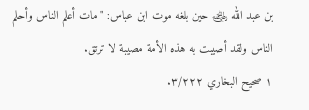بن عبد الله ﵁ حين بلغه موت ابن عباس: "مات أعلم الناس وأحلم الناس ولقد أصيبت به هذه الأمة مصيبة لا ترتق.
١ صحيح البخاري ٣/٢٢٢.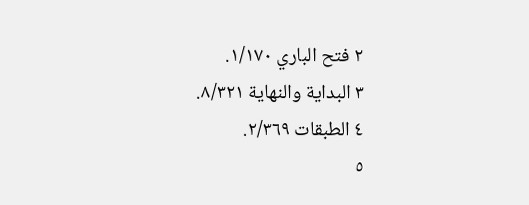٢ فتح الباري ١/١٧٠.
٣ البداية والنهاية ٨/٣٢١.
٤ الطبقات ٢/٣٦٩.
٥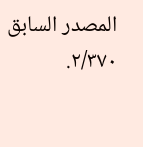المصدر السابق ٢/٣٧٠.